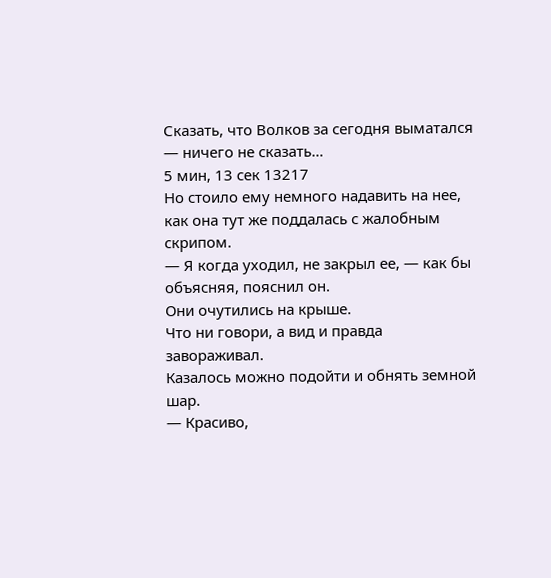Сказать, что Волков за сегодня выматался — ничего не сказать…
5 мин, 13 сек 13217
Но стоило ему немного надавить на нее, как она тут же поддалась с жалобным скрипом.
— Я когда уходил, не закрыл ее, — как бы объясняя, пояснил он.
Они очутились на крыше.
Что ни говори, а вид и правда завораживал.
Казалось можно подойти и обнять земной шар.
— Красиво,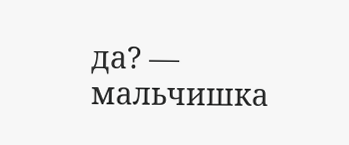да? — мальчишка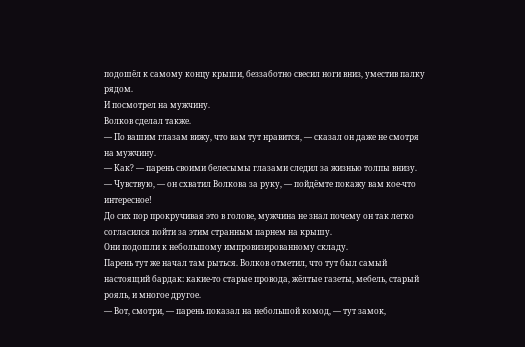подошёл к самому концу крыши, беззаботно свесил ноги вниз, уместив палку рядом.
И посмотрел на мужчину.
Волков сделал также.
— По вашим глазам вижу, что вам тут нравится, — сказал он даже не смотря на мужчину.
— Как? — парень своими белесымы глазами следил за жизнью толпы внизу.
— Чувствую, — он схватил Волкова за руку, — пойдёмте покажу вам кое-что интересное!
До сих пор прокручивая это в голове, мужчина не знал почему он так легко согласился пойти за этим странным парнем на крышу.
Они подошли к небольшому импровизированному складу.
Парень тут же начал там рыться. Волков отметил, что тут был самый настоящий бардак: какие-то старые провода, жёлтые газеты, мебель, старый рояль, и многое другое.
— Вот, смотри, — парень показал на небольшой комод, — тут замок,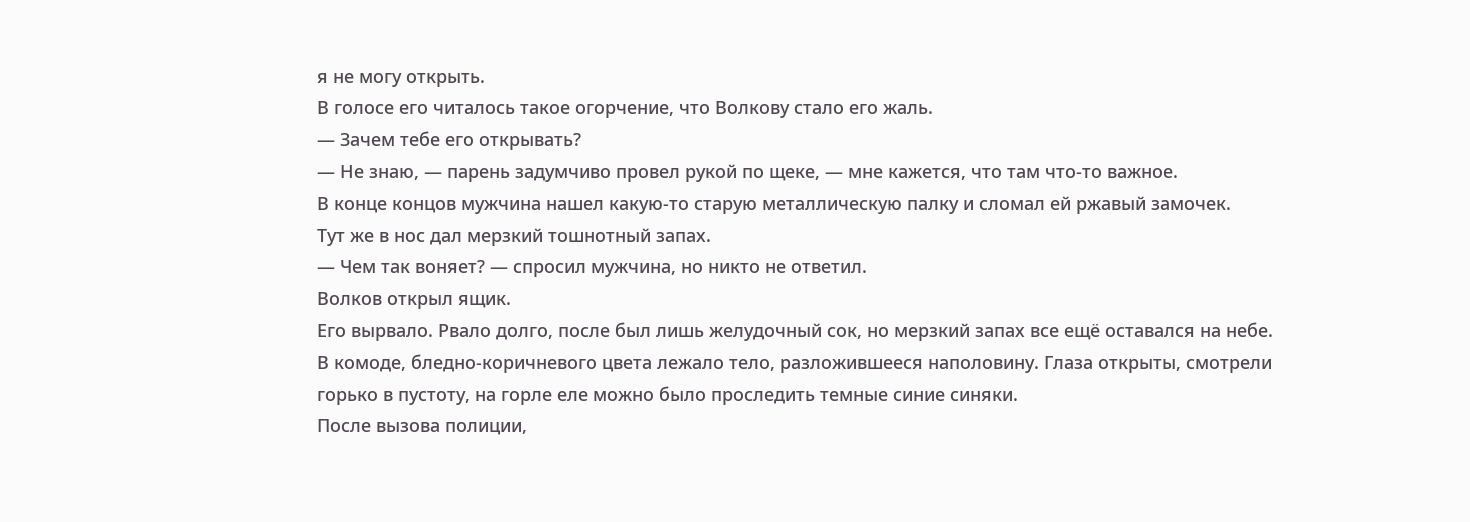я не могу открыть.
В голосе его читалось такое огорчение, что Волкову стало его жаль.
— Зачем тебе его открывать?
— Не знаю, — парень задумчиво провел рукой по щеке, — мне кажется, что там что-то важное.
В конце концов мужчина нашел какую-то старую металлическую палку и сломал ей ржавый замочек.
Тут же в нос дал мерзкий тошнотный запах.
— Чем так воняет? — спросил мужчина, но никто не ответил.
Волков открыл ящик.
Его вырвало. Рвало долго, после был лишь желудочный сок, но мерзкий запах все ещё оставался на небе.
В комоде, бледно-коричневого цвета лежало тело, разложившееся наполовину. Глаза открыты, смотрели горько в пустоту, на горле еле можно было проследить темные синие синяки.
После вызова полиции,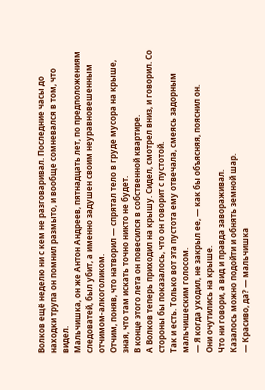Волков ещё неделю ни с кем не разговаривал. Последние часы до находки трупа он помнил размыто, и вообще сомневался в том, что видел.
Мальчишка, он же Антон Андреев, пятнадцать лет, по предположениям следоватей, был убит, а именно задушен своим неуравновешенным отчимом-алкоголиком.
Отчим, поняв, что натворил — спрятал тело в груде мусора на крыше, зная, что там искать точно никто не будет.
В конце этого лета он повесился в собственной квартире.
А Волков теперь приходил на крышу. Сидел, смотрел вниз, и говорил. Со стороны бы показалось, что он говорит с пустотой.
Так и есть. Только вот эта пустота ему отвечала, смеясь задорным мальчишеским голосом.
— Я когда уходил, не закрыл ее, — как бы объясняя, пояснил он.
Они очутились на крыше.
Что ни говори, а вид и правда завораживал.
Казалось можно подойти и обнять земной шар.
— Красиво, да? — мальчишка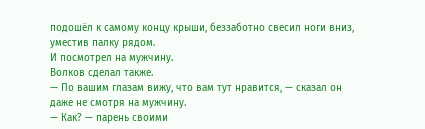подошёл к самому концу крыши, беззаботно свесил ноги вниз, уместив палку рядом.
И посмотрел на мужчину.
Волков сделал также.
— По вашим глазам вижу, что вам тут нравится, — сказал он даже не смотря на мужчину.
— Как? — парень своими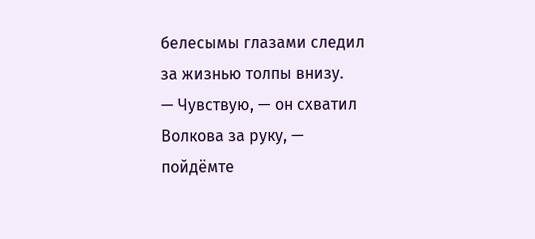белесымы глазами следил за жизнью толпы внизу.
— Чувствую, — он схватил Волкова за руку, — пойдёмте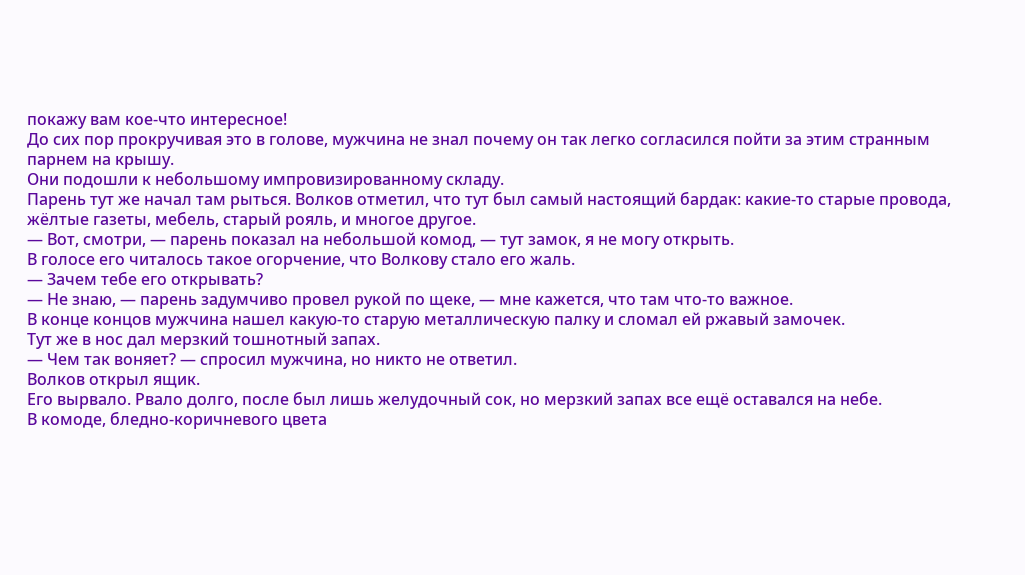покажу вам кое-что интересное!
До сих пор прокручивая это в голове, мужчина не знал почему он так легко согласился пойти за этим странным парнем на крышу.
Они подошли к небольшому импровизированному складу.
Парень тут же начал там рыться. Волков отметил, что тут был самый настоящий бардак: какие-то старые провода, жёлтые газеты, мебель, старый рояль, и многое другое.
— Вот, смотри, — парень показал на небольшой комод, — тут замок, я не могу открыть.
В голосе его читалось такое огорчение, что Волкову стало его жаль.
— Зачем тебе его открывать?
— Не знаю, — парень задумчиво провел рукой по щеке, — мне кажется, что там что-то важное.
В конце концов мужчина нашел какую-то старую металлическую палку и сломал ей ржавый замочек.
Тут же в нос дал мерзкий тошнотный запах.
— Чем так воняет? — спросил мужчина, но никто не ответил.
Волков открыл ящик.
Его вырвало. Рвало долго, после был лишь желудочный сок, но мерзкий запах все ещё оставался на небе.
В комоде, бледно-коричневого цвета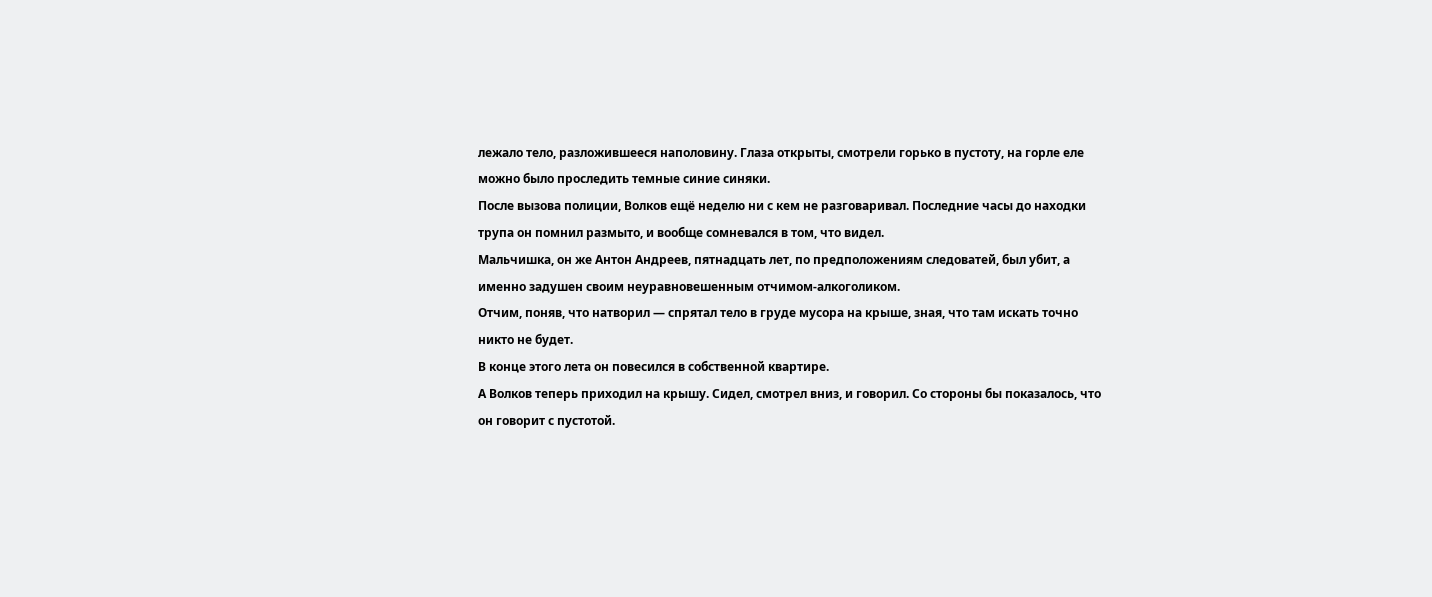лежало тело, разложившееся наполовину. Глаза открыты, смотрели горько в пустоту, на горле еле можно было проследить темные синие синяки.
После вызова полиции, Волков ещё неделю ни с кем не разговаривал. Последние часы до находки трупа он помнил размыто, и вообще сомневался в том, что видел.
Мальчишка, он же Антон Андреев, пятнадцать лет, по предположениям следоватей, был убит, а именно задушен своим неуравновешенным отчимом-алкоголиком.
Отчим, поняв, что натворил — спрятал тело в груде мусора на крыше, зная, что там искать точно никто не будет.
В конце этого лета он повесился в собственной квартире.
А Волков теперь приходил на крышу. Сидел, смотрел вниз, и говорил. Со стороны бы показалось, что он говорит с пустотой.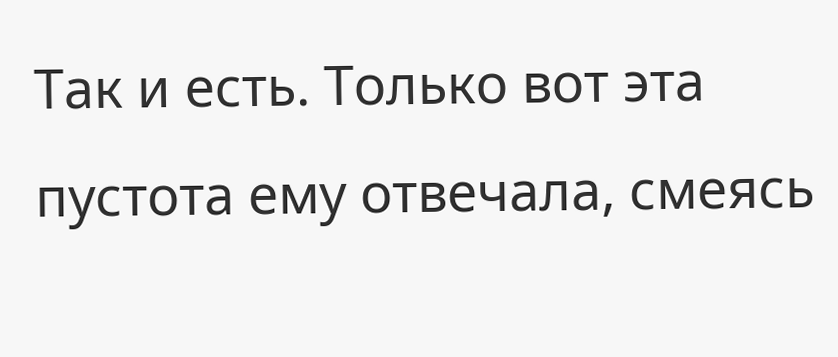Так и есть. Только вот эта пустота ему отвечала, смеясь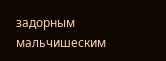задорным мальчишеским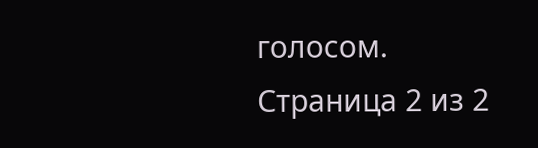голосом.
Страница 2 из 2